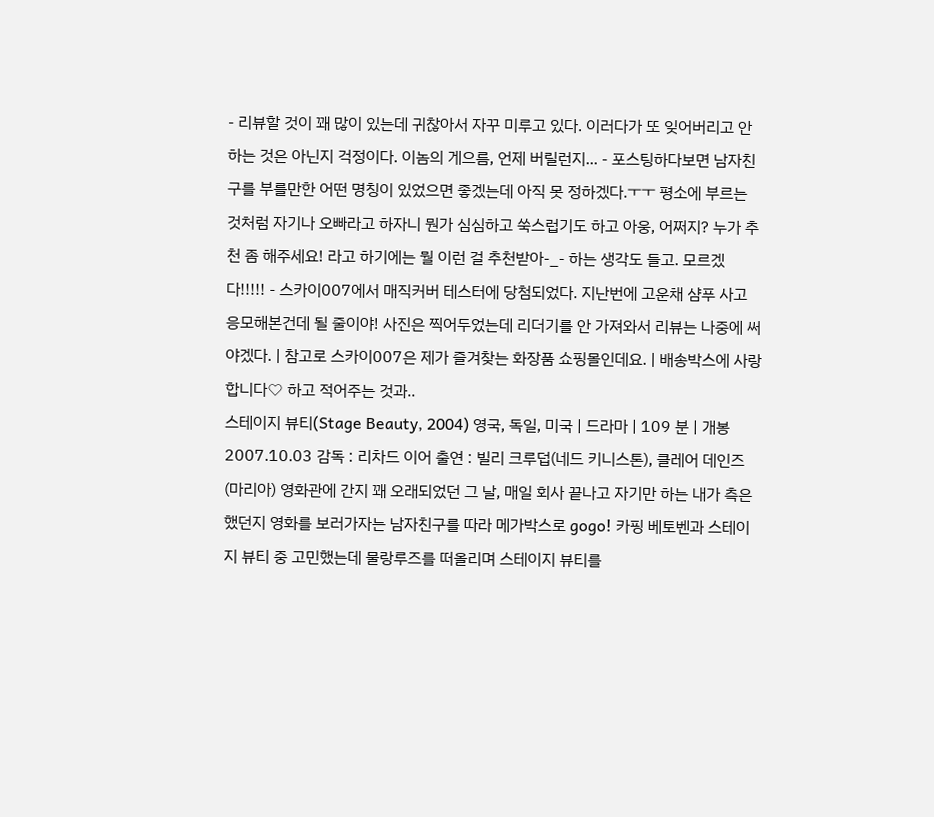- 리뷰할 것이 꽤 많이 있는데 귀찮아서 자꾸 미루고 있다. 이러다가 또 잊어버리고 안 하는 것은 아닌지 걱정이다. 이놈의 게으름, 언제 버릴런지... - 포스팅하다보면 남자친구를 부를만한 어떤 명칭이 있었으면 좋겠는데 아직 못 정하겠다.ㅜㅜ 평소에 부르는 것처럼 자기나 오빠라고 하자니 뭔가 심심하고 쑥스럽기도 하고 아웅, 어쩌지? 누가 추천 좀 해주세요! 라고 하기에는 뭘 이런 걸 추천받아-_- 하는 생각도 들고. 모르겠다!!!!! - 스카이007에서 매직커버 테스터에 당첨되었다. 지난번에 고운채 샴푸 사고 응모해본건데 될 줄이야! 사진은 찍어두었는데 리더기를 안 가져와서 리뷰는 나중에 써야겠다. | 참고로 스카이007은 제가 즐겨찾는 화장품 쇼핑몰인데요. | 배송박스에 사랑합니다♡ 하고 적어주는 것과..
스테이지 뷰티(Stage Beauty, 2004) 영국, 독일, 미국 | 드라마 | 109 분 | 개봉 2007.10.03 감독 : 리차드 이어 출연 : 빌리 크루덥(네드 키니스톤), 클레어 데인즈(마리아) 영화관에 간지 꽤 오래되었던 그 날, 매일 회사 끝나고 자기만 하는 내가 측은했던지 영화를 보러가자는 남자친구를 따라 메가박스로 gogo! 카핑 베토벤과 스테이지 뷰티 중 고민했는데 물랑루즈를 떠올리며 스테이지 뷰티를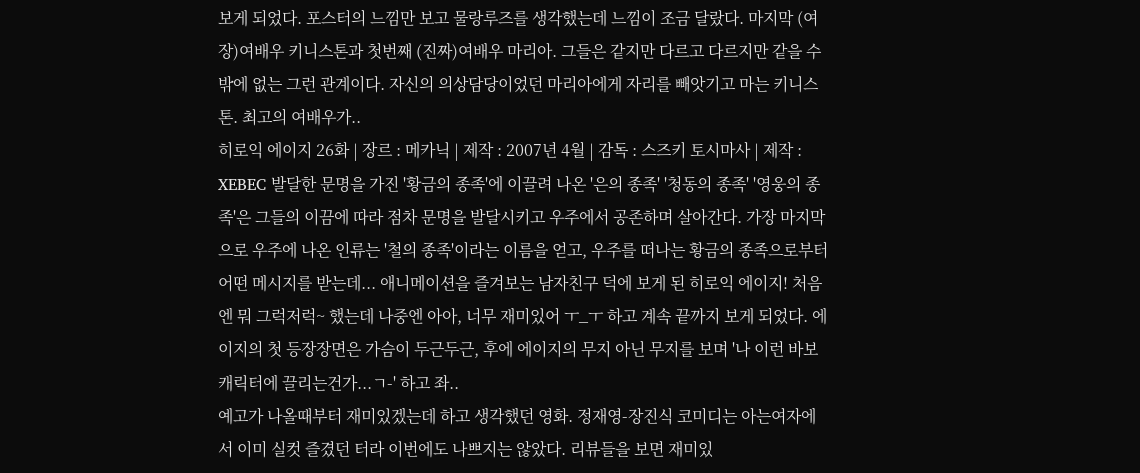보게 되었다. 포스터의 느낌만 보고 물랑루즈를 생각했는데 느낌이 조금 달랐다. 마지막 (여장)여배우 키니스톤과 첫번째 (진짜)여배우 마리아. 그들은 같지만 다르고 다르지만 같을 수 밖에 없는 그런 관계이다. 자신의 의상담당이었던 마리아에게 자리를 빼앗기고 마는 키니스톤. 최고의 여배우가..
히로익 에이지 26화 | 장르 : 메카닉 | 제작 : 2007년 4월 | 감독 : 스즈키 토시마사 | 제작 : XEBEC 발달한 문명을 가진 '황금의 종족'에 이끌려 나온 '은의 종족' '청동의 종족' '영웅의 종족'은 그들의 이끔에 따라 점차 문명을 발달시키고 우주에서 공존하며 살아간다. 가장 마지막으로 우주에 나온 인류는 '철의 종족'이라는 이름을 얻고, 우주를 떠나는 황금의 종족으로부터 어떤 메시지를 받는데... 애니메이션을 즐겨보는 남자친구 덕에 보게 된 히로익 에이지! 처음엔 뭐 그럭저럭~ 했는데 나중엔 아아, 너무 재미있어 ㅜ_ㅜ 하고 계속 끝까지 보게 되었다. 에이지의 첫 등장장면은 가슴이 두근두근, 후에 에이지의 무지 아닌 무지를 보며 '나 이런 바보 캐릭터에 끌리는건가...ㄱ-' 하고 좌..
예고가 나올때부터 재미있겠는데 하고 생각했던 영화. 정재영-장진식 코미디는 아는여자에서 이미 실컷 즐겼던 터라 이번에도 나쁘지는 않았다. 리뷰들을 보면 재미있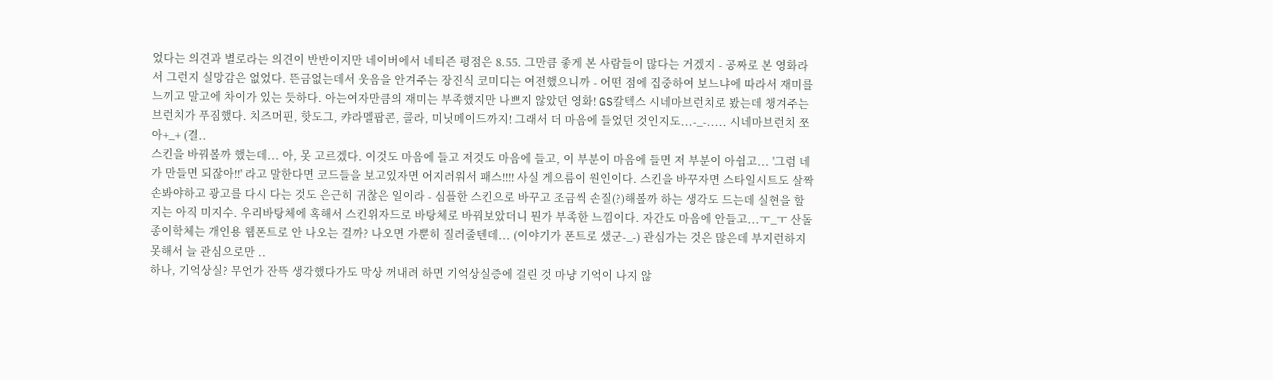었다는 의견과 별로라는 의견이 반반이지만 네이버에서 네티즌 평점은 8.55. 그만큼 좋게 본 사람들이 많다는 거겠지 - 공짜로 본 영화라서 그런지 실망감은 없었다. 뜬금없는데서 웃음을 안겨주는 장진식 코미디는 여전했으니까 - 어떤 점에 집중하여 보느냐에 따라서 재미를 느끼고 말고에 차이가 있는 듯하다. 아는여자만큼의 재미는 부족했지만 나쁘지 않았던 영화! GS칼텍스 시네마브런치로 봤는데 챙겨주는 브런치가 푸짐했다. 치즈머핀, 핫도그, 캬라멜팝콘, 콜라, 미닛메이드까지! 그래서 더 마음에 들었던 것인지도...-_-..... 시네마브런치 쪼아+_+ (결..
스킨을 바꿔볼까 했는데... 아, 못 고르겠다. 이것도 마음에 들고 저것도 마음에 들고, 이 부분이 마음에 들면 저 부분이 아쉽고... '그럼 네가 만들면 되잖아!!' 라고 말한다면 코드들을 보고있자면 어지러워서 패스!!!! 사실 게으름이 원인이다. 스킨을 바꾸자면 스타일시트도 살짝 손봐야하고 광고를 다시 다는 것도 은근히 귀찮은 일이라 - 심플한 스킨으로 바꾸고 조금씩 손질(?)해볼까 하는 생각도 드는데 실현을 할 지는 아직 미지수. 우리바탕체에 혹해서 스킨위자드로 바탕체로 바꿔보았더니 뭔가 부족한 느낌이다. 자간도 마음에 안들고...ㅜ_ㅜ 산돌종이학체는 개인용 웹폰트로 안 나오는 걸까? 나오면 가뿐히 질러줄텐데... (이야기가 폰트로 샜군-_-) 관심가는 것은 많은데 부지런하지 못해서 늘 관심으로만 ..
하나, 기억상실? 무언가 잔뜩 생각했다가도 막상 꺼내려 하면 기억상실증에 걸린 것 마냥 기억이 나지 않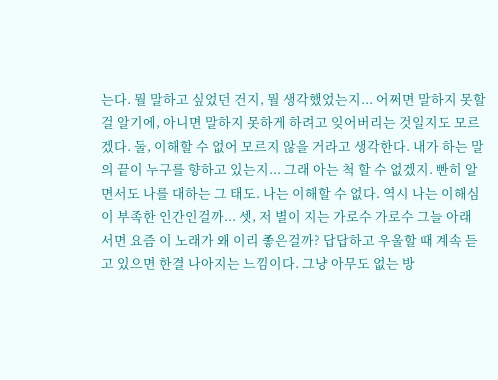는다. 뭘 말하고 싶었던 건지, 뭘 생각했었는지... 어쩌면 말하지 못할 걸 알기에, 아니면 말하지 못하게 하려고 잊어버리는 것일지도 모르겠다. 둘, 이해할 수 없어 모르지 않을 거라고 생각한다. 내가 하는 말의 끝이 누구를 향하고 있는지... 그래 아는 척 할 수 없겠지. 빤히 알면서도 나를 대하는 그 태도. 나는 이해할 수 없다. 역시 나는 이해심이 부족한 인간인걸까... 셋, 저 별이 지는 가로수 가로수 그늘 아래 서면 요즘 이 노래가 왜 이리 좋은걸까? 답답하고 우울할 때 계속 듣고 있으면 한결 나아지는 느낌이다. 그냥 아무도 없는 방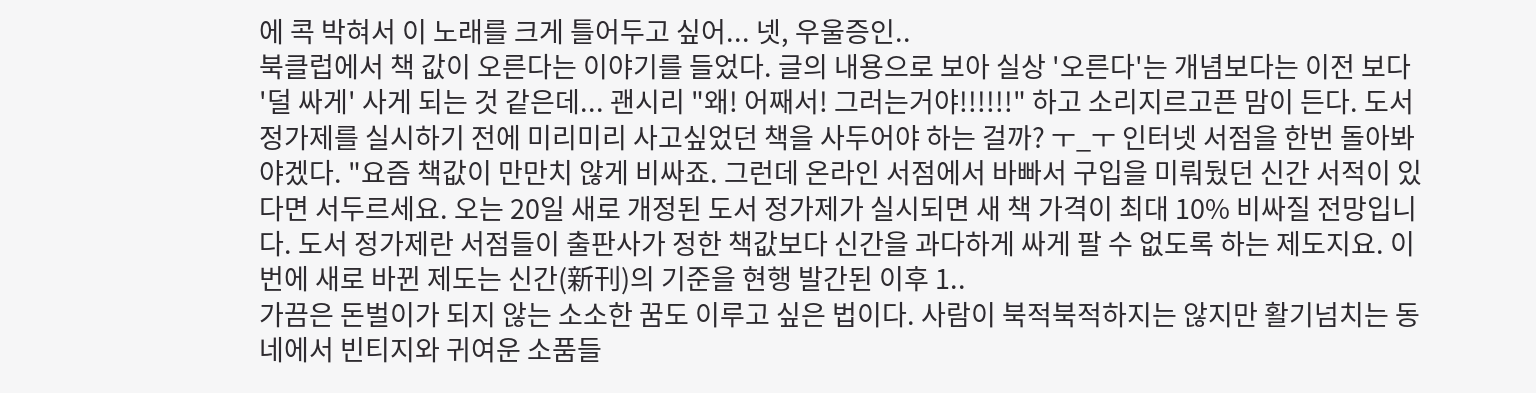에 콕 박혀서 이 노래를 크게 틀어두고 싶어... 넷, 우울증인..
북클럽에서 책 값이 오른다는 이야기를 들었다. 글의 내용으로 보아 실상 '오른다'는 개념보다는 이전 보다 '덜 싸게' 사게 되는 것 같은데... 괜시리 "왜! 어째서! 그러는거야!!!!!!" 하고 소리지르고픈 맘이 든다. 도서 정가제를 실시하기 전에 미리미리 사고싶었던 책을 사두어야 하는 걸까? ㅜ_ㅜ 인터넷 서점을 한번 돌아봐야겠다. "요즘 책값이 만만치 않게 비싸죠. 그런데 온라인 서점에서 바빠서 구입을 미뤄뒀던 신간 서적이 있다면 서두르세요. 오는 20일 새로 개정된 도서 정가제가 실시되면 새 책 가격이 최대 10% 비싸질 전망입니다. 도서 정가제란 서점들이 출판사가 정한 책값보다 신간을 과다하게 싸게 팔 수 없도록 하는 제도지요. 이번에 새로 바뀐 제도는 신간(新刊)의 기준을 현행 발간된 이후 1..
가끔은 돈벌이가 되지 않는 소소한 꿈도 이루고 싶은 법이다. 사람이 북적북적하지는 않지만 활기넘치는 동네에서 빈티지와 귀여운 소품들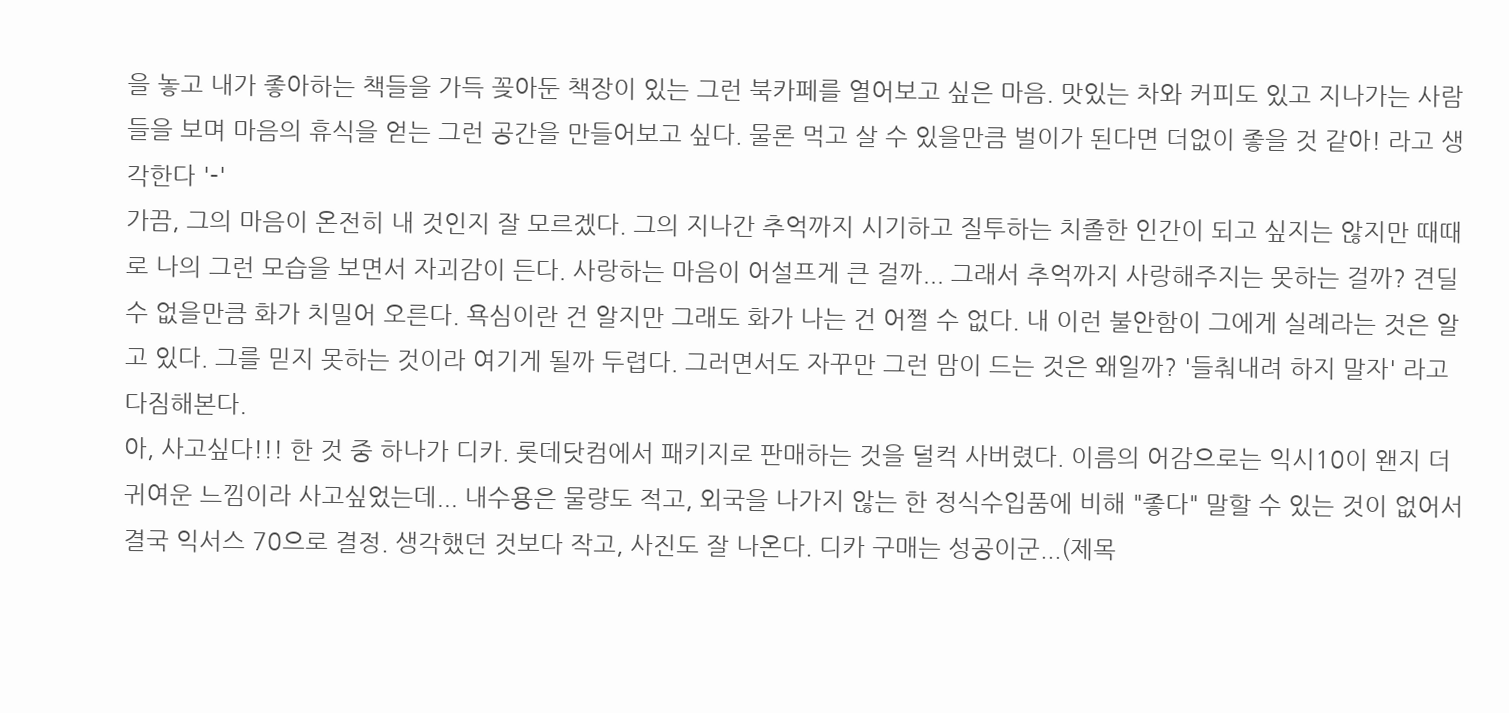을 놓고 내가 좋아하는 책들을 가득 꽂아둔 책장이 있는 그런 북카페를 열어보고 싶은 마음. 맛있는 차와 커피도 있고 지나가는 사람들을 보며 마음의 휴식을 얻는 그런 공간을 만들어보고 싶다. 물론 먹고 살 수 있을만큼 벌이가 된다면 더없이 좋을 것 같아! 라고 생각한다 '-'
가끔, 그의 마음이 온전히 내 것인지 잘 모르겠다. 그의 지나간 추억까지 시기하고 질투하는 치졸한 인간이 되고 싶지는 않지만 때때로 나의 그런 모습을 보면서 자괴감이 든다. 사랑하는 마음이 어설프게 큰 걸까... 그래서 추억까지 사랑해주지는 못하는 걸까? 견딜 수 없을만큼 화가 치밀어 오른다. 욕심이란 건 알지만 그래도 화가 나는 건 어쩔 수 없다. 내 이런 불안함이 그에게 실례라는 것은 알고 있다. 그를 믿지 못하는 것이라 여기게 될까 두렵다. 그러면서도 자꾸만 그런 맘이 드는 것은 왜일까? '들춰내려 하지 말자' 라고 다짐해본다.
아, 사고싶다!!! 한 것 중 하나가 디카. 롯데닷컴에서 패키지로 판매하는 것을 덜컥 사버렸다. 이름의 어감으로는 익시10이 왠지 더 귀여운 느낌이라 사고싶었는데... 내수용은 물량도 적고, 외국을 나가지 않는 한 정식수입품에 비해 "좋다" 말할 수 있는 것이 없어서 결국 익서스 70으로 결정. 생각했던 것보다 작고, 사진도 잘 나온다. 디카 구매는 성공이군...(제목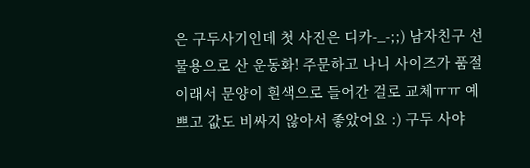은 구두사기인데 첫 사진은 디카-_-;;) 남자친구 선물용으로 산 운동화! 주문하고 나니 사이즈가 품절이래서 문양이 흰색으로 들어간 걸로 교체ㅠㅠ 예쁘고 값도 비싸지 않아서 좋았어요 :) 구두 사야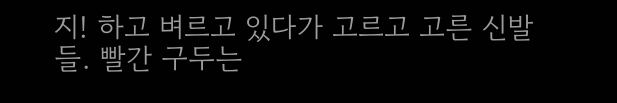지! 하고 벼르고 있다가 고르고 고른 신발들. 빨간 구두는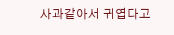사과같아서 귀엽다고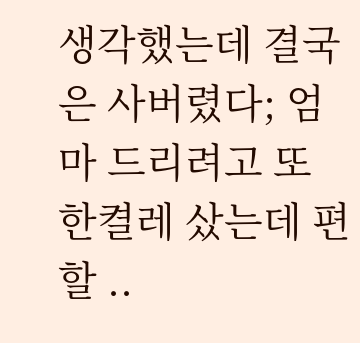생각했는데 결국은 사버렸다; 엄마 드리려고 또 한켤레 샀는데 편할 ..